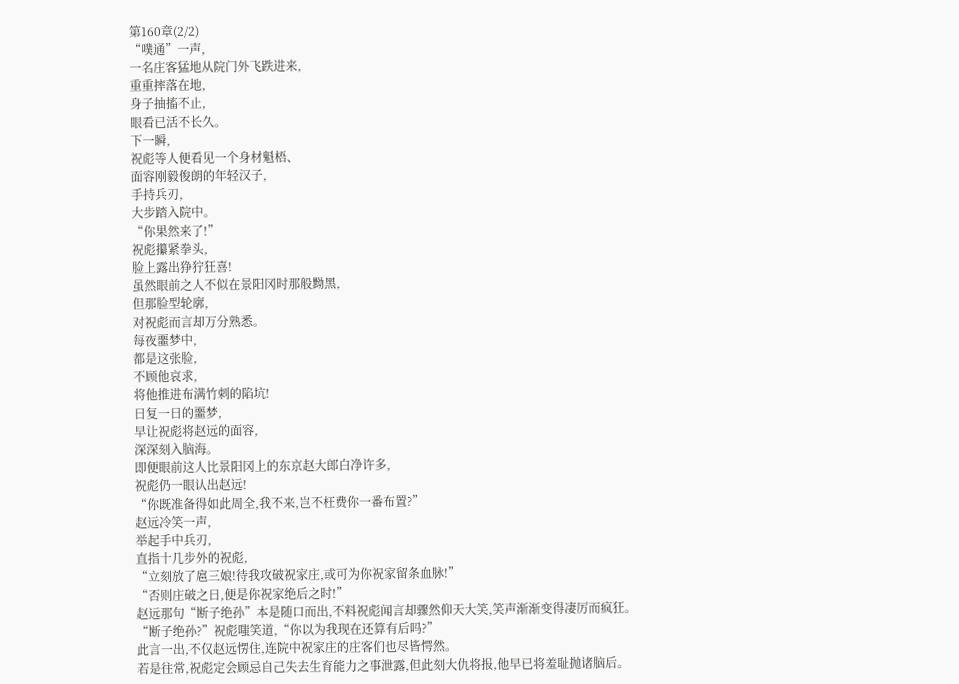第160章(2/2)
“噗通”一声,
一名庄客猛地从院门外飞跌进来,
重重摔落在地,
身子抽搐不止,
眼看已活不长久。
下一瞬,
祝彪等人便看见一个身材魁梧、
面容刚毅俊朗的年轻汉子,
手持兵刃,
大步踏入院中。
“你果然来了!”
祝彪攥紧拳头,
脸上露出狰狞狂喜!
虽然眼前之人不似在景阳冈时那般黝黑,
但那脸型轮廓,
对祝彪而言却万分熟悉。
每夜噩梦中,
都是这张脸,
不顾他哀求,
将他推进布满竹刺的陷坑!
日复一日的噩梦,
早让祝彪将赵远的面容,
深深刻入脑海。
即便眼前这人比景阳冈上的东京赵大郎白净许多,
祝彪仍一眼认出赵远!
“你既准备得如此周全,我不来,岂不枉费你一番布置?”
赵远冷笑一声,
举起手中兵刃,
直指十几步外的祝彪,
“立刻放了扈三娘!待我攻破祝家庄,或可为你祝家留条血脉!”
“否则庄破之日,便是你祝家绝后之时!”
赵远那句“断子绝孙”本是随口而出,不料祝彪闻言却骤然仰天大笑,笑声渐渐变得凄厉而疯狂。
“断子绝孙?”祝彪嗤笑道,“你以为我现在还算有后吗?”
此言一出,不仅赵远愣住,连院中祝家庄的庄客们也尽皆愕然。
若是往常,祝彪定会顾忌自己失去生育能力之事泄露,但此刻大仇将报,他早已将羞耻抛诸脑后。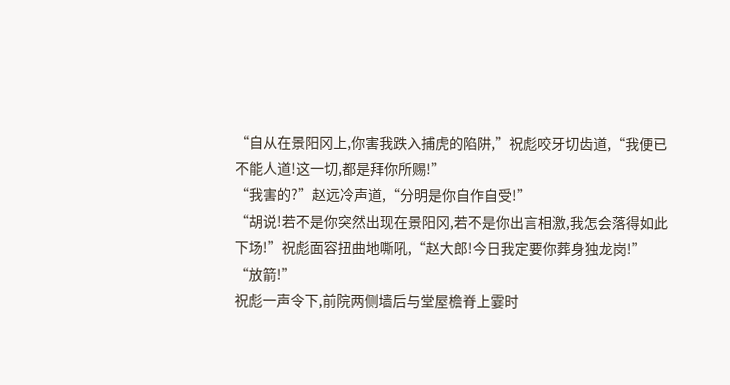“自从在景阳冈上,你害我跌入捕虎的陷阱,”祝彪咬牙切齿道,“我便已不能人道!这一切,都是拜你所赐!”
“我害的?”赵远冷声道,“分明是你自作自受!”
“胡说!若不是你突然出现在景阳冈,若不是你出言相激,我怎会落得如此下场!”祝彪面容扭曲地嘶吼,“赵大郎!今日我定要你葬身独龙岗!”
“放箭!”
祝彪一声令下,前院两侧墙后与堂屋檐脊上霎时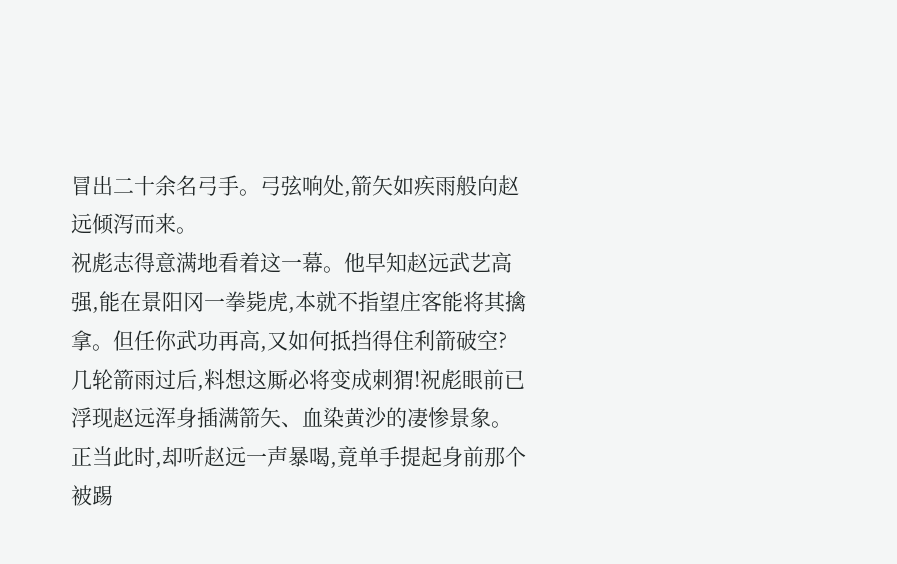冒出二十余名弓手。弓弦响处,箭矢如疾雨般向赵远倾泻而来。
祝彪志得意满地看着这一幕。他早知赵远武艺高强,能在景阳冈一拳毙虎,本就不指望庄客能将其擒拿。但任你武功再高,又如何抵挡得住利箭破空?
几轮箭雨过后,料想这厮必将变成刺猬!祝彪眼前已浮现赵远浑身插满箭矢、血染黄沙的凄惨景象。
正当此时,却听赵远一声暴喝,竟单手提起身前那个被踢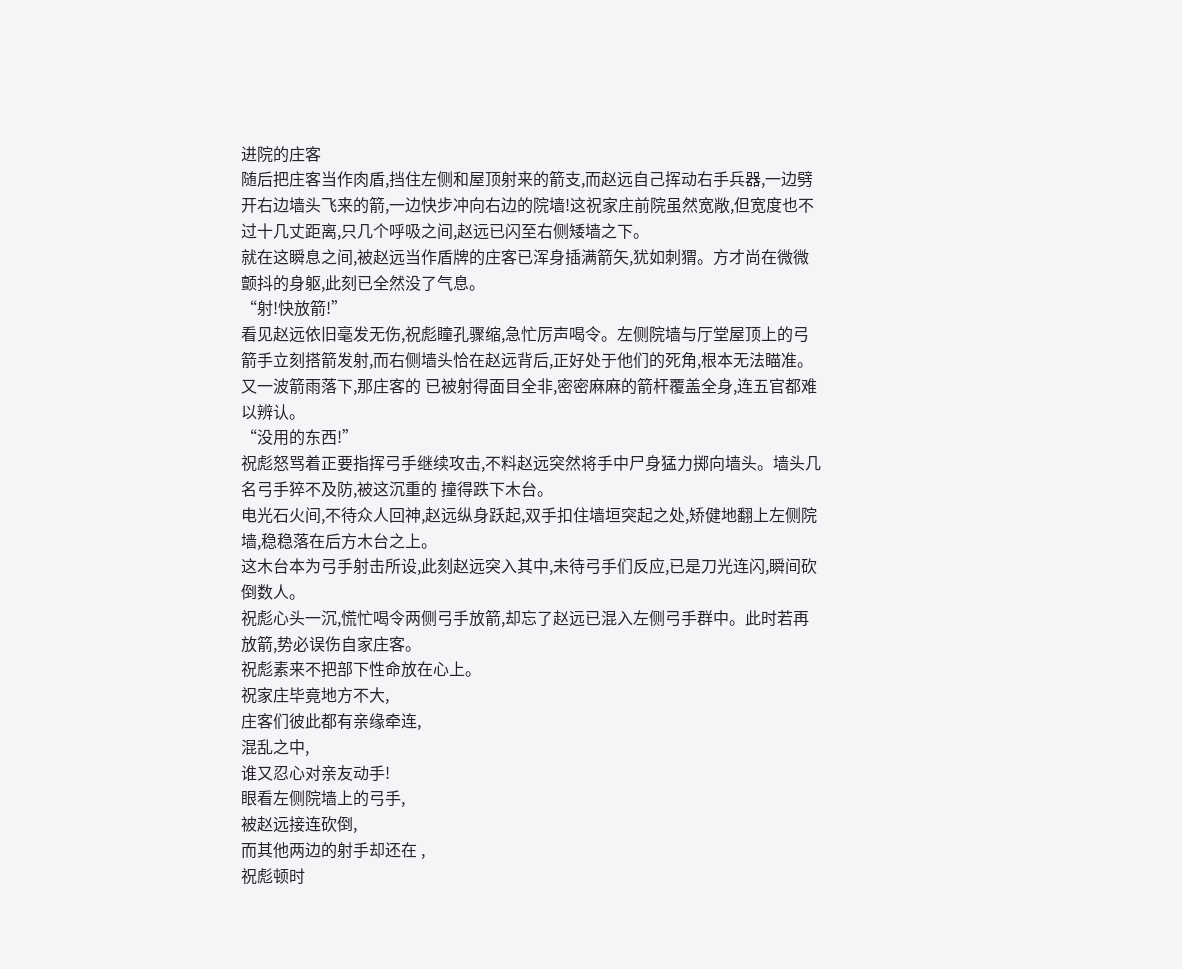进院的庄客
随后把庄客当作肉盾,挡住左侧和屋顶射来的箭支,而赵远自己挥动右手兵器,一边劈开右边墙头飞来的箭,一边快步冲向右边的院墙!这祝家庄前院虽然宽敞,但宽度也不过十几丈距离,只几个呼吸之间,赵远已闪至右侧矮墙之下。
就在这瞬息之间,被赵远当作盾牌的庄客已浑身插满箭矢,犹如刺猬。方才尚在微微颤抖的身躯,此刻已全然没了气息。
“射!快放箭!”
看见赵远依旧毫发无伤,祝彪瞳孔骤缩,急忙厉声喝令。左侧院墙与厅堂屋顶上的弓箭手立刻搭箭发射,而右侧墙头恰在赵远背后,正好处于他们的死角,根本无法瞄准。
又一波箭雨落下,那庄客的 已被射得面目全非,密密麻麻的箭杆覆盖全身,连五官都难以辨认。
“没用的东西!”
祝彪怒骂着正要指挥弓手继续攻击,不料赵远突然将手中尸身猛力掷向墙头。墙头几名弓手猝不及防,被这沉重的 撞得跌下木台。
电光石火间,不待众人回神,赵远纵身跃起,双手扣住墙垣突起之处,矫健地翻上左侧院墙,稳稳落在后方木台之上。
这木台本为弓手射击所设,此刻赵远突入其中,未待弓手们反应,已是刀光连闪,瞬间砍倒数人。
祝彪心头一沉,慌忙喝令两侧弓手放箭,却忘了赵远已混入左侧弓手群中。此时若再放箭,势必误伤自家庄客。
祝彪素来不把部下性命放在心上。
祝家庄毕竟地方不大,
庄客们彼此都有亲缘牵连,
混乱之中,
谁又忍心对亲友动手!
眼看左侧院墙上的弓手,
被赵远接连砍倒,
而其他两边的射手却还在 ,
祝彪顿时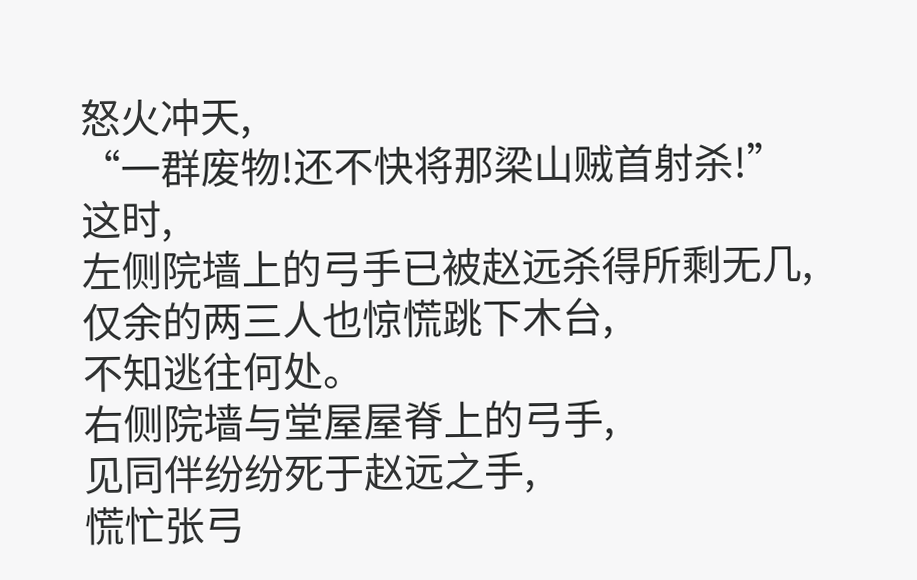怒火冲天,
“一群废物!还不快将那梁山贼首射杀!”
这时,
左侧院墙上的弓手已被赵远杀得所剩无几,
仅余的两三人也惊慌跳下木台,
不知逃往何处。
右侧院墙与堂屋屋脊上的弓手,
见同伴纷纷死于赵远之手,
慌忙张弓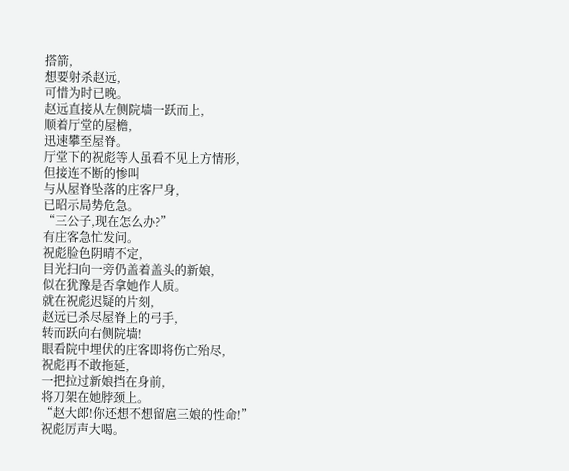搭箭,
想要射杀赵远,
可惜为时已晚。
赵远直接从左侧院墙一跃而上,
顺着厅堂的屋檐,
迅速攀至屋脊。
厅堂下的祝彪等人虽看不见上方情形,
但接连不断的惨叫
与从屋脊坠落的庄客尸身,
已昭示局势危急。
“三公子,现在怎么办?”
有庄客急忙发问。
祝彪脸色阴晴不定,
目光扫向一旁仍盖着盖头的新娘,
似在犹豫是否拿她作人质。
就在祝彪迟疑的片刻,
赵远已杀尽屋脊上的弓手,
转而跃向右侧院墙!
眼看院中埋伏的庄客即将伤亡殆尽,
祝彪再不敢拖延,
一把拉过新娘挡在身前,
将刀架在她脖颈上。
“赵大郎!你还想不想留扈三娘的性命!”
祝彪厉声大喝。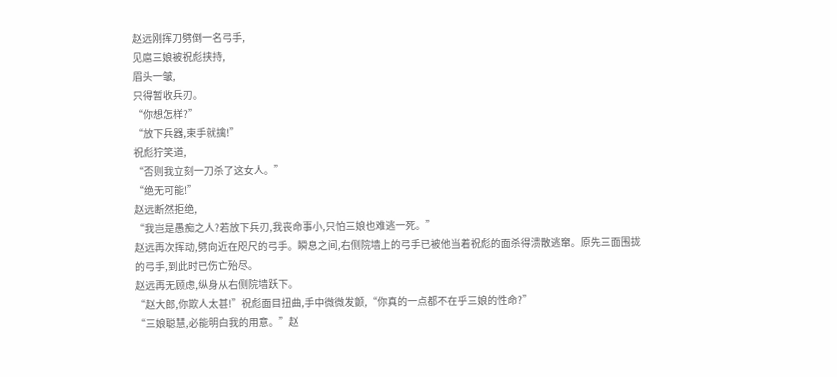赵远刚挥刀劈倒一名弓手,
见扈三娘被祝彪挟持,
眉头一皱,
只得暂收兵刃。
“你想怎样?”
“放下兵器,束手就擒!”
祝彪狞笑道,
“否则我立刻一刀杀了这女人。”
“绝无可能!”
赵远断然拒绝,
“我岂是愚痴之人?若放下兵刃,我丧命事小,只怕三娘也难逃一死。”
赵远再次挥动,劈向近在咫尺的弓手。瞬息之间,右侧院墙上的弓手已被他当着祝彪的面杀得溃散逃窜。原先三面围拢的弓手,到此时已伤亡殆尽。
赵远再无顾虑,纵身从右侧院墙跃下。
“赵大郎,你欺人太甚!”祝彪面目扭曲,手中微微发颤,“你真的一点都不在乎三娘的性命?”
“三娘聪慧,必能明白我的用意。”赵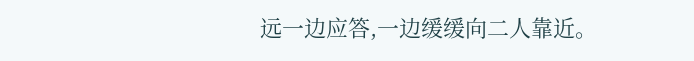远一边应答,一边缓缓向二人靠近。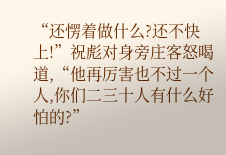“还愣着做什么?还不快上!”祝彪对身旁庄客怒喝道,“他再厉害也不过一个人,你们二三十人有什么好怕的?”